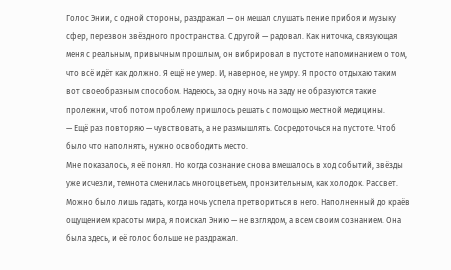Голос Энии, с одной стороны, раздражал — он мешал слушать пение прибоя и музыку сфер, перезвон звёздного пространства. С другой — радовал. Как ниточка, связующая меня с реальным, привычным прошлым, он вибрировал в пустоте напоминанием о том, что всё идёт как должно. Я ещё не умер. И, наверное, не умру. Я просто отдыхаю таким вот своеобразным способом. Надеюсь, за одну ночь на заду не образуются такие пролежни, чтоб потом проблему пришлось решать с помощью местной медицины.
— Ещё раз повторяю — чувствовать, а не размышлять. Сосредоточься на пустоте. Чтоб было что наполнять, нужно освободить место.
Мне показалось, я её понял. Но когда сознание снова вмешалось в ход событий, звёзды уже исчезли, темнота сменилась многоцветьем, пронзительным, как холодок. Рассвет. Можно было лишь гадать, когда ночь успела претвориться в него. Наполненный до краёв ощущением красоты мира, я поискал Энию — не взглядом, а всем своим сознанием. Она была здесь, и её голос больше не раздражал.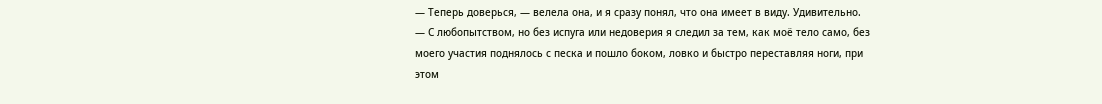— Теперь доверься, — велела она, и я сразу понял, что она имеет в виду. Удивительно.
— С любопытством, но без испуга или недоверия я следил за тем, как моё тело само, без моего участия поднялось с песка и пошло боком, ловко и быстро переставляя ноги, при этом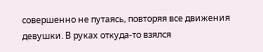совершенно не путаясь, повторяя все движения девушки. В руках откуда-то взялся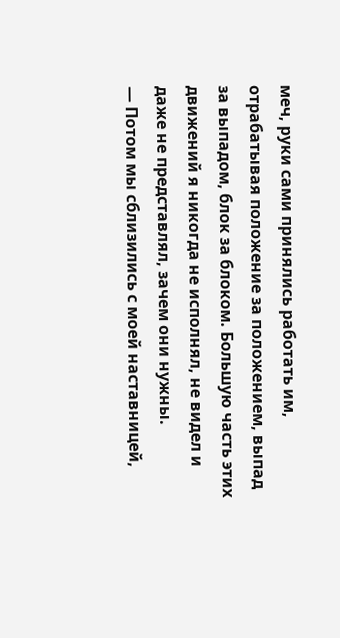меч, руки сами принялись работать им, отрабатывая положение за положением, выпад за выпадом, блок за блоком. Большую часть этих движений я никогда не исполнял, не видел и даже не представлял, зачем они нужны.
— Потом мы сблизились с моей наставницей,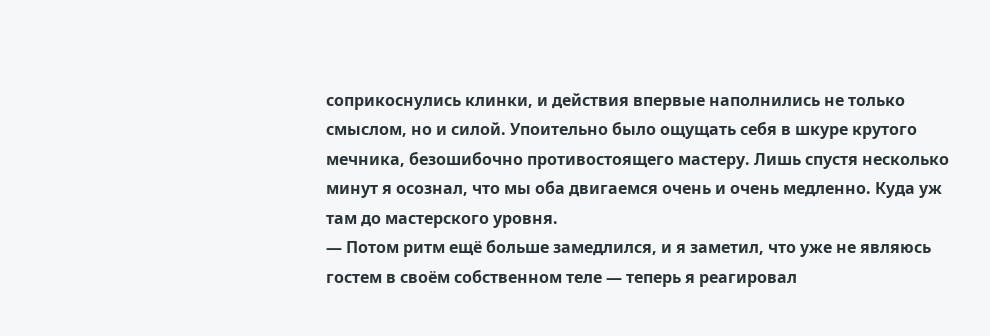соприкоснулись клинки, и действия впервые наполнились не только смыслом, но и силой. Упоительно было ощущать себя в шкуре крутого мечника, безошибочно противостоящего мастеру. Лишь спустя несколько минут я осознал, что мы оба двигаемся очень и очень медленно. Куда уж там до мастерского уровня.
— Потом ритм ещё больше замедлился, и я заметил, что уже не являюсь гостем в своём собственном теле — теперь я реагировал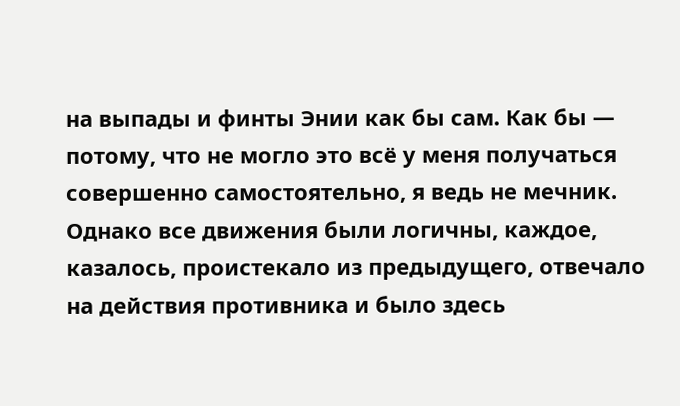на выпады и финты Энии как бы сам. Как бы — потому, что не могло это всё у меня получаться совершенно самостоятельно, я ведь не мечник. Однако все движения были логичны, каждое, казалось, проистекало из предыдущего, отвечало на действия противника и было здесь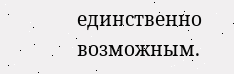единственно возможным.